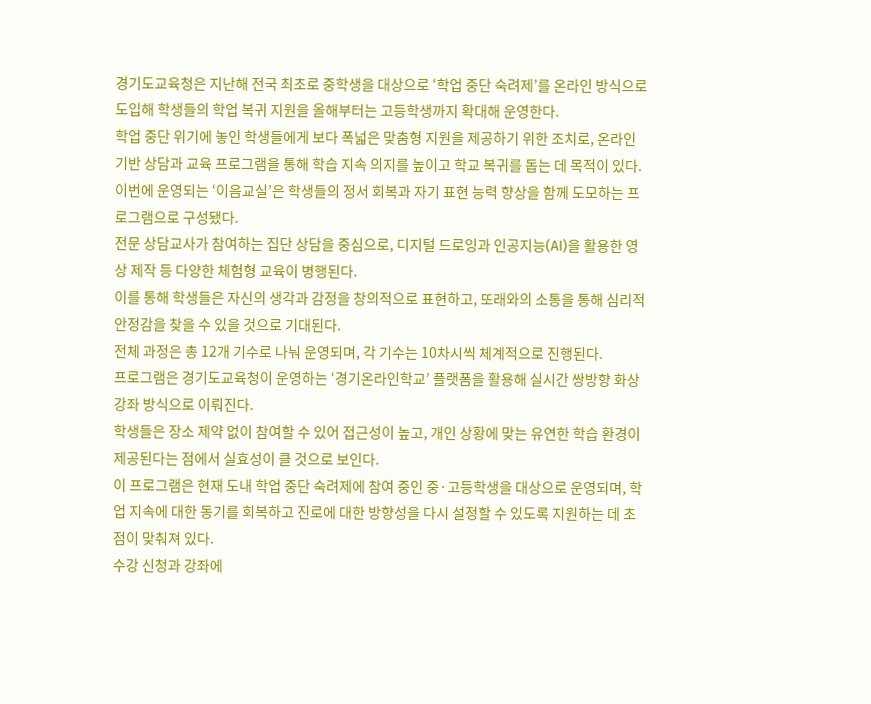경기도교육청은 지난해 전국 최초로 중학생을 대상으로 ‘학업 중단 숙려제’를 온라인 방식으로 도입해 학생들의 학업 복귀 지원을 올해부터는 고등학생까지 확대해 운영한다.
학업 중단 위기에 놓인 학생들에게 보다 폭넓은 맞춤형 지원을 제공하기 위한 조치로, 온라인 기반 상담과 교육 프로그램을 통해 학습 지속 의지를 높이고 학교 복귀를 돕는 데 목적이 있다.
이번에 운영되는 ‘이음교실’은 학생들의 정서 회복과 자기 표현 능력 향상을 함께 도모하는 프로그램으로 구성됐다.
전문 상담교사가 참여하는 집단 상담을 중심으로, 디지털 드로잉과 인공지능(AI)을 활용한 영상 제작 등 다양한 체험형 교육이 병행된다.
이를 통해 학생들은 자신의 생각과 감정을 창의적으로 표현하고, 또래와의 소통을 통해 심리적 안정감을 찾을 수 있을 것으로 기대된다.
전체 과정은 총 12개 기수로 나눠 운영되며, 각 기수는 10차시씩 체계적으로 진행된다.
프로그램은 경기도교육청이 운영하는 ‘경기온라인학교’ 플랫폼을 활용해 실시간 쌍방향 화상강좌 방식으로 이뤄진다.
학생들은 장소 제약 없이 참여할 수 있어 접근성이 높고, 개인 상황에 맞는 유연한 학습 환경이 제공된다는 점에서 실효성이 클 것으로 보인다.
이 프로그램은 현재 도내 학업 중단 숙려제에 참여 중인 중·고등학생을 대상으로 운영되며, 학업 지속에 대한 동기를 회복하고 진로에 대한 방향성을 다시 설정할 수 있도록 지원하는 데 초점이 맞춰져 있다.
수강 신청과 강좌에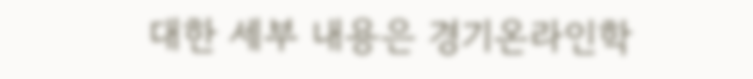대한 세부 내용은 경기온라인학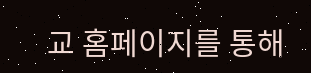교 홈페이지를 통해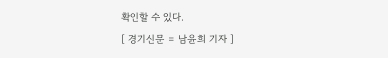확인할 수 있다.
[ 경기신문 = 남윤희 기자 ]